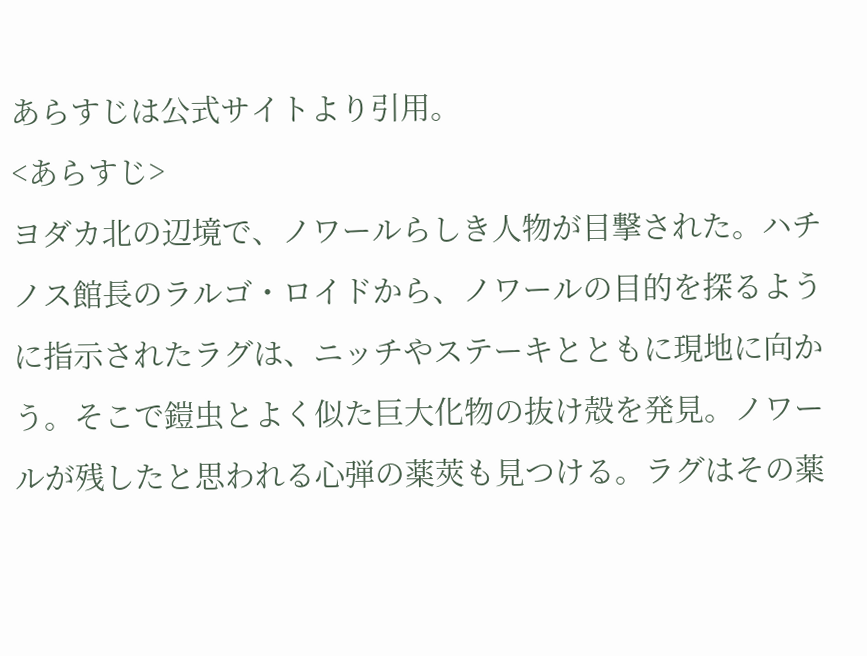あらすじは公式サイトより引用。
<あらすじ>
ヨダカ北の辺境で、ノワールらしき人物が目撃された。ハチノス館長のラルゴ・ロイドから、ノワールの目的を探るように指示されたラグは、ニッチやステーキとともに現地に向かう。そこで鎧虫とよく似た巨大化物の抜け殻を発見。ノワールが残したと思われる心弾の薬莢も見つける。ラグはその薬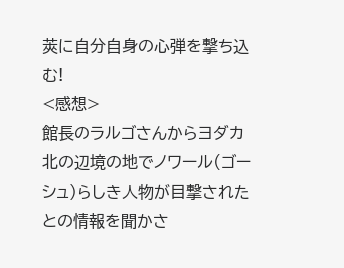莢に自分自身の心弾を撃ち込む!
<感想>
館長のラルゴさんからヨダカ北の辺境の地でノワール(ゴーシュ)らしき人物が目撃されたとの情報を聞かさ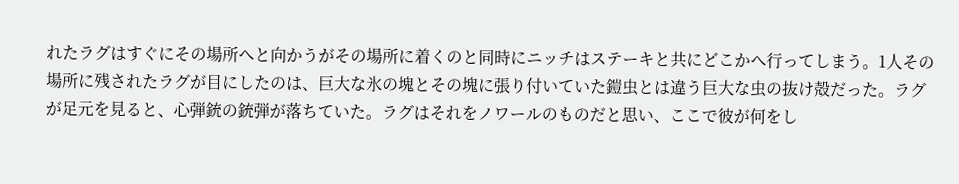れたラグはすぐにその場所へと向かうがその場所に着くのと同時にニッチはステーキと共にどこかへ行ってしまう。1人その場所に残されたラグが目にしたのは、巨大な氷の塊とその塊に張り付いていた鎧虫とは違う巨大な虫の抜け殻だった。ラグが足元を見ると、心弾銃の銃弾が落ちていた。ラグはそれをノワールのものだと思い、ここで彼が何をし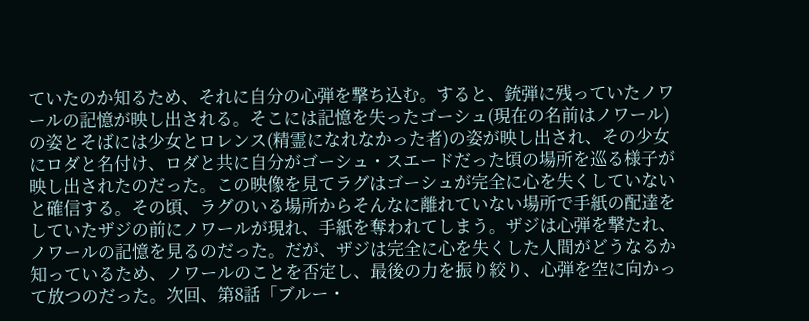ていたのか知るため、それに自分の心弾を撃ち込む。すると、銃弾に残っていたノワールの記憶が映し出される。そこには記憶を失ったゴーシュ(現在の名前はノワール)の姿とそばには少女とロレンス(精霊になれなかった者)の姿が映し出され、その少女にロダと名付け、ロダと共に自分がゴーシュ・スエードだった頃の場所を巡る様子が映し出されたのだった。この映像を見てラグはゴーシュが完全に心を失くしていないと確信する。その頃、ラグのいる場所からそんなに離れていない場所で手紙の配達をしていたザジの前にノワールが現れ、手紙を奪われてしまう。ザジは心弾を撃たれ、ノワールの記憶を見るのだった。だが、ザジは完全に心を失くした人間がどうなるか知っているため、ノワールのことを否定し、最後の力を振り絞り、心弾を空に向かって放つのだった。次回、第8話「ブルー・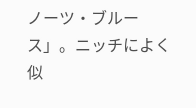ノーツ・ブルース」。ニッチによく似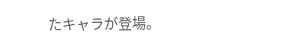たキャラが登場。